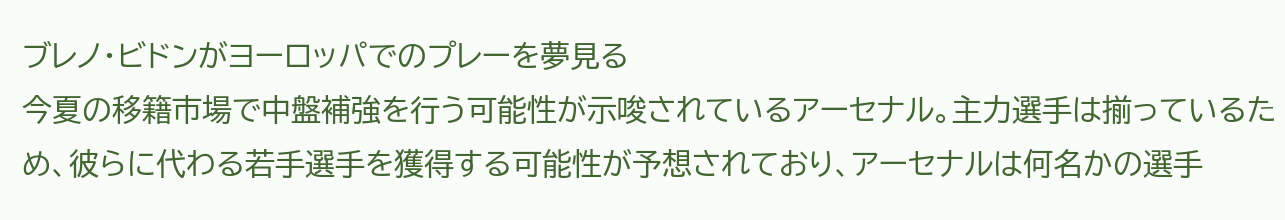ブレノ・ビドンがヨーロッパでのプレーを夢見る
今夏の移籍市場で中盤補強を行う可能性が示唆されているアーセナル。主力選手は揃っているため、彼らに代わる若手選手を獲得する可能性が予想されており、アーセナルは何名かの選手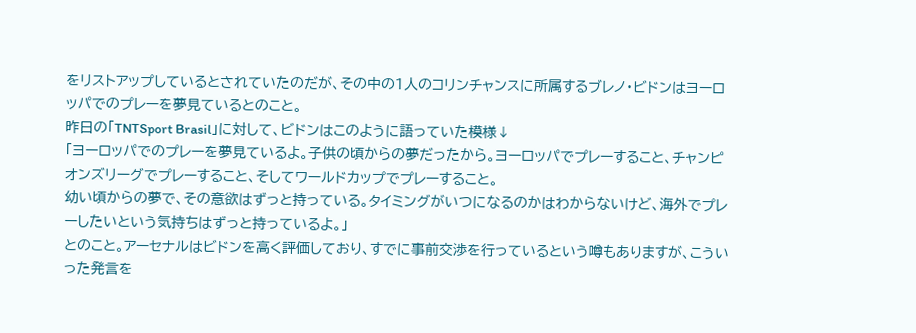をリストアップしているとされていたのだが、その中の1人のコリンチャンスに所属するブレノ・ビドンはヨーロッパでのプレーを夢見ているとのこと。
昨日の「TNTSport Brasil」に対して、ビドンはこのように語っていた模様↓
「ヨーロッパでのプレーを夢見ているよ。子供の頃からの夢だったから。ヨーロッパでプレーすること、チャンピオンズリーグでプレーすること、そしてワールドカップでプレーすること。
幼い頃からの夢で、その意欲はずっと持っている。タイミングがいつになるのかはわからないけど、海外でプレーしたいという気持ちはずっと持っているよ。」
とのこと。アーセナルはビドンを高く評価しており、すでに事前交渉を行っているという噂もありますが、こういった発言を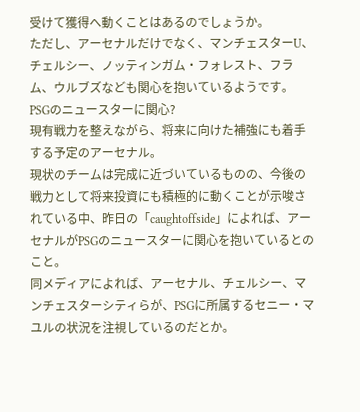受けて獲得へ動くことはあるのでしょうか。
ただし、アーセナルだけでなく、マンチェスターU、チェルシー、ノッティンガム・フォレスト、フラム、ウルブズなども関心を抱いているようです。
PSGのニュースターに関心?
現有戦力を整えながら、将来に向けた補強にも着手する予定のアーセナル。
現状のチームは完成に近づいているものの、今後の戦力として将来投資にも積極的に動くことが示唆されている中、昨日の「caughtoffside」によれば、アーセナルがPSGのニュースターに関心を抱いているとのこと。
同メディアによれば、アーセナル、チェルシー、マンチェスターシティらが、PSGに所属するセニー・マユルの状況を注視しているのだとか。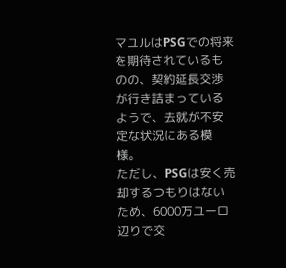マユルはPSGでの将来を期待されているものの、契約延長交渉が行き詰まっているようで、去就が不安定な状況にある模様。
ただし、PSGは安く売却するつもりはないため、6000万ユーロ辺りで交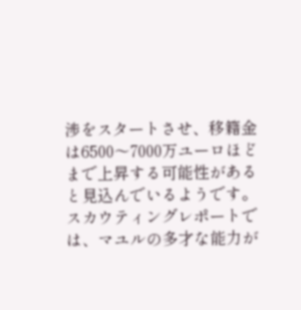渉をスタートさせ、移籍金は6500〜7000万ユーロほどまで上昇する可能性があると見込んでいるようです。
スカウティングレポートでは、マユルの多才な能力が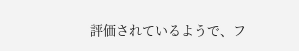評価されているようで、フ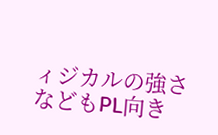ィジカルの強さなどもPL向き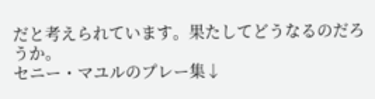だと考えられています。果たしてどうなるのだろうか。
セニー・マユルのプレー集↓